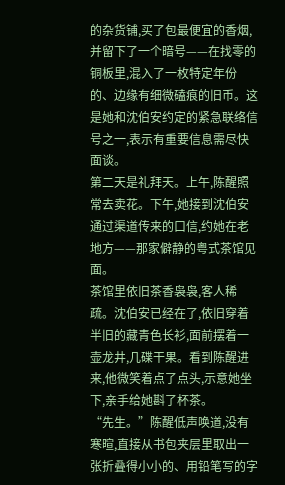的杂货铺,买了包最便宜的香烟,并留下了一个暗号——在找零的铜板里,混入了一枚特定年份的、边缘有细微磕痕的旧币。这是她和沈伯安约定的紧急联络信号之一,表示有重要信息需尽快面谈。
第二天是礼拜天。上午,陈醒照常去卖花。下午,她接到沈伯安通过渠道传来的口信,约她在老地方——那家僻静的粤式茶馆见面。
茶馆里依旧茶香袅袅,客人稀疏。沈伯安已经在了,依旧穿着半旧的藏青色长衫,面前摆着一壶龙井,几碟干果。看到陈醒进来,他微笑着点了点头,示意她坐下,亲手给她斟了杯茶。
“先生。”陈醒低声唤道,没有寒暄,直接从书包夹层里取出一张折叠得小小的、用铅笔写的字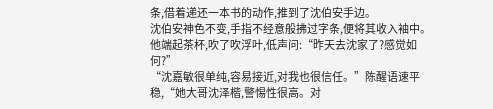条,借着递还一本书的动作,推到了沈伯安手边。
沈伯安神色不变,手指不经意般拂过字条,便将其收入袖中。他端起茶杯,吹了吹浮叶,低声问:“昨天去沈家了?感觉如何?”
“沈嘉敏很单纯,容易接近,对我也很信任。”陈醒语速平稳,“她大哥沈泽楷,警惕性很高。对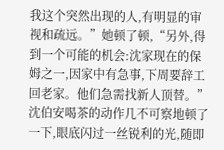我这个突然出现的人,有明显的审视和疏远。”她顿了顿,“另外,得到一个可能的机会:沈家现在的保姆之一,因家中有急事,下周要辞工回老家。他们急需找新人顶替。”
沈伯安喝茶的动作几不可察地顿了一下,眼底闪过一丝锐利的光,随即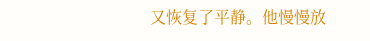又恢复了平静。他慢慢放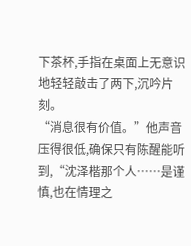下茶杯,手指在桌面上无意识地轻轻敲击了两下,沉吟片刻。
“消息很有价值。”他声音压得很低,确保只有陈醒能听到,“沈泽楷那个人……是谨慎,也在情理之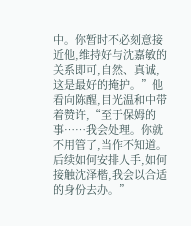中。你暂时不必刻意接近他,维持好与沈嘉敏的关系即可,自然、真诚,这是最好的掩护。”他看向陈醒,目光温和中带着赞许,“至于保姆的事……我会处理。你就不用管了,当作不知道。后续如何安排人手,如何接触沈泽楷,我会以合适的身份去办。”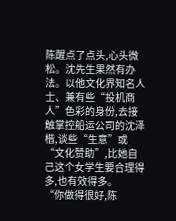陈醒点了点头,心头微松。沈先生果然有办法。以他文化界知名人士、兼有些“投机商人”色彩的身份,去接触掌控船运公司的沈泽楷,谈些“生意”或“文化赞助”,比她自己这个女学生要合理得多,也有效得多。
“你做得很好,陈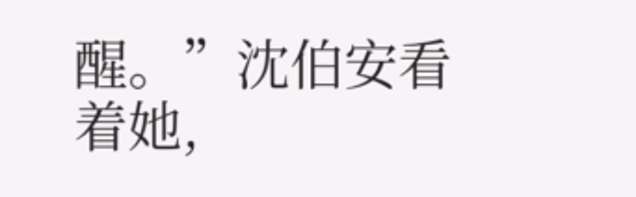醒。”沈伯安看着她,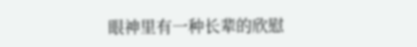眼神里有一种长辈的欣慰